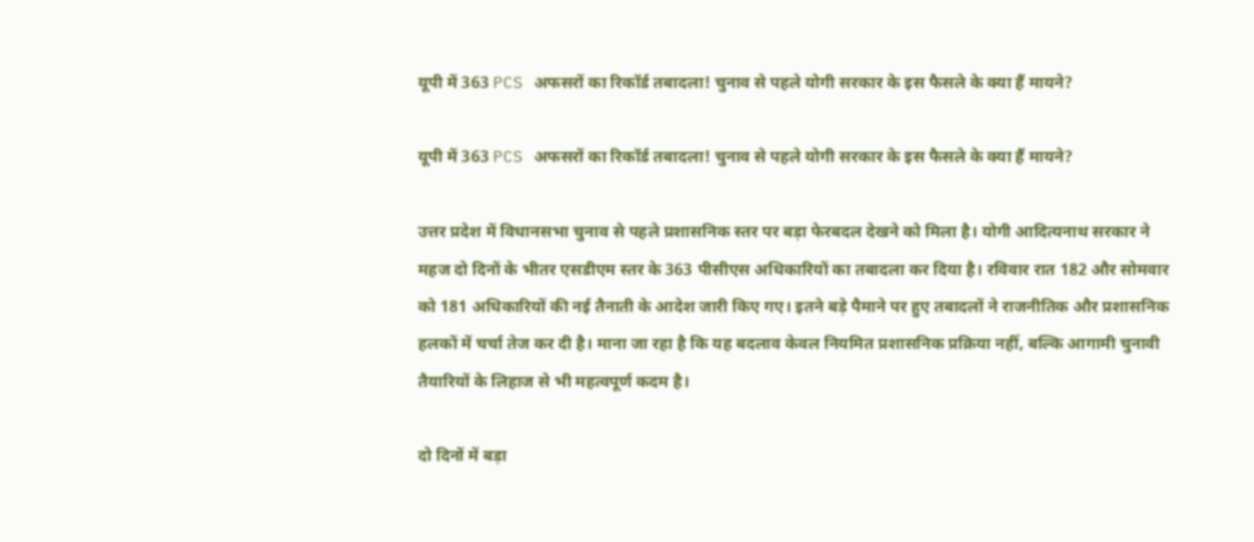यूपी में 363 PCS अफसरों का रिकॉर्ड तबादला! चुनाव से पहले योगी सरकार के इस फैसले के क्या हैं मायने?

यूपी में 363 PCS अफसरों का रिकॉर्ड तबादला! चुनाव से पहले योगी सरकार के इस फैसले के क्या हैं मायने?

उत्तर प्रदेश में विधानसभा चुनाव से पहले प्रशासनिक स्तर पर बड़ा फेरबदल देखने को मिला है। योगी आदित्यनाथ सरकार ने महज दो दिनों के भीतर एसडीएम स्तर के 363 पीसीएस अधिकारियों का तबादला कर दिया है। रविवार रात 182 और सोमवार को 181 अधिकारियों की नई तैनाती के आदेश जारी किए गए। इतने बड़े पैमाने पर हुए तबादलों ने राजनीतिक और प्रशासनिक हलकों में चर्चा तेज कर दी है। माना जा रहा है कि यह बदलाव केवल नियमित प्रशासनिक प्रक्रिया नहीं, बल्कि आगामी चुनावी तैयारियों के लिहाज से भी महत्वपूर्ण कदम है।

दो दिनों में बड़ा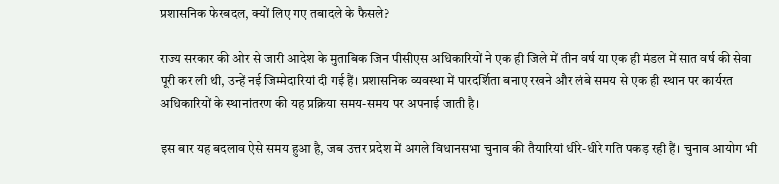प्रशासनिक फेरबदल, क्यों लिए गए तबादले के फैसले?

राज्य सरकार की ओर से जारी आदेश के मुताबिक जिन पीसीएस अधिकारियों ने एक ही जिले में तीन वर्ष या एक ही मंडल में सात वर्ष की सेवा पूरी कर ली थी, उन्हें नई जिम्मेदारियां दी गई हैं। प्रशासनिक व्यवस्था में पारदर्शिता बनाए रखने और लंबे समय से एक ही स्थान पर कार्यरत अधिकारियों के स्थानांतरण की यह प्रक्रिया समय-समय पर अपनाई जाती है।

इस बार यह बदलाव ऐसे समय हुआ है, जब उत्तर प्रदेश में अगले विधानसभा चुनाव की तैयारियां धीरे-धीरे गति पकड़ रही हैं। चुनाव आयोग भी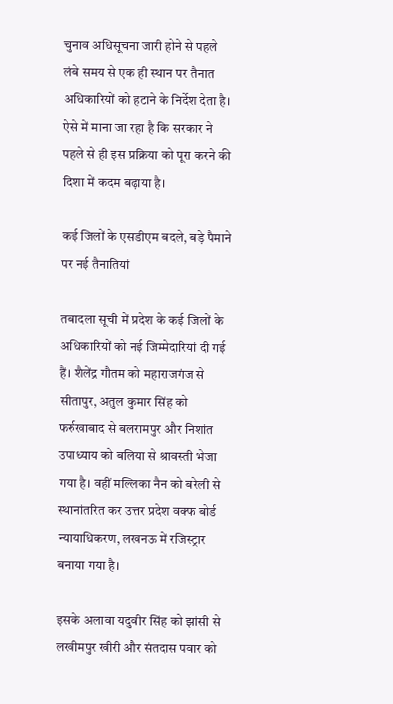चुनाव अधिसूचना जारी होने से पहले लंबे समय से एक ही स्थान पर तैनात अधिकारियों को हटाने के निर्देश देता है। ऐसे में माना जा रहा है कि सरकार ने पहले से ही इस प्रक्रिया को पूरा करने की दिशा में कदम बढ़ाया है।

कई जिलों के एसडीएम बदले, बड़े पैमाने पर नई तैनातियां

तबादला सूची में प्रदेश के कई जिलों के अधिकारियों को नई जिम्मेदारियां दी गई हैं। शैलेंद्र गौतम को महाराजगंज से सीतापुर, अतुल कुमार सिंह को फर्रुखाबाद से बलरामपुर और निशांत उपाध्याय को बलिया से श्रावस्ती भेजा गया है। वहीं मल्लिका नैन को बरेली से स्थानांतरित कर उत्तर प्रदेश वक्फ बोर्ड न्यायाधिकरण, लखनऊ में रजिस्ट्रार बनाया गया है।

इसके अलावा यदुवीर सिंह को झांसी से लखीमपुर खीरी और संतदास पवार को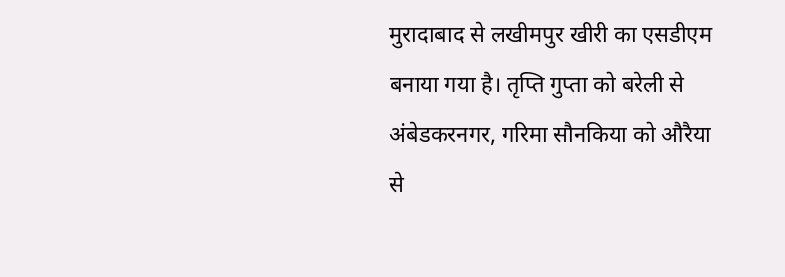मुरादाबाद से लखीमपुर खीरी का एसडीएम बनाया गया है। तृप्ति गुप्ता को बरेली से अंबेडकरनगर, गरिमा सौनकिया को औरैया से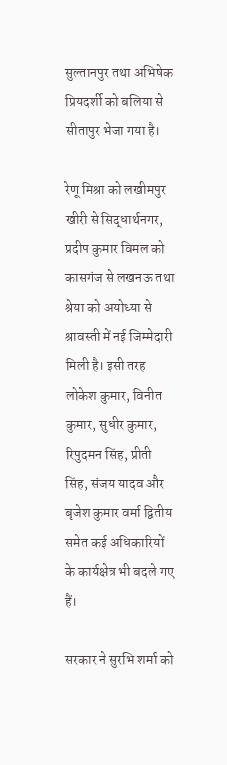सुल्तानपुर तथा अभिषेक प्रियदर्शी को बलिया से सीतापुर भेजा गया है।

रेणू मिश्रा को लखीमपुर खीरी से सिद्धार्थनगर, प्रदीप कुमार विमल को कासगंज से लखनऊ तथा श्रेया को अयोध्या से श्रावस्ती में नई जिम्मेदारी मिली है। इसी तरह लोकेश कुमार, विनीत कुमार, सुधीर कुमार, रिपुदमन सिंह, प्रीती सिंह, संजय यादव और बृजेश कुमार वर्मा द्वितीय समेत कई अधिकारियों के कार्यक्षेत्र भी बदले गए हैं।

सरकार ने सुरभि शर्मा को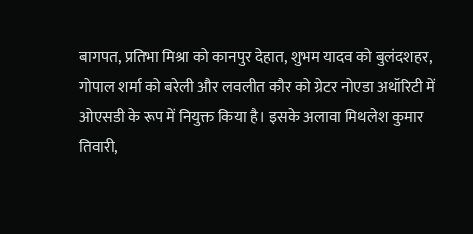बागपत, प्रतिभा मिश्रा को कानपुर देहात, शुभम यादव को बुलंदशहर, गोपाल शर्मा को बरेली और लवलीत कौर को ग्रेटर नोएडा अथॉरिटी में ओएसडी के रूप में नियुक्त किया है। इसके अलावा मिथलेश कुमार तिवारी,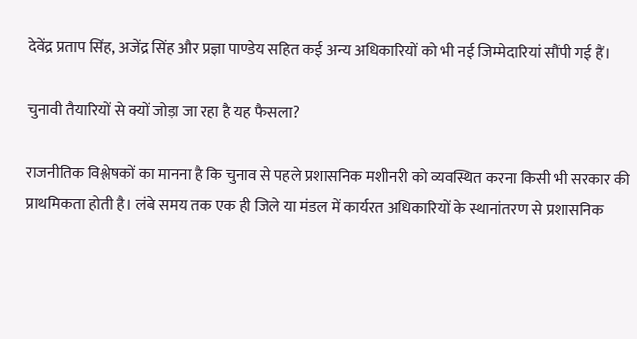देवेंद्र प्रताप सिंह, अजेंद्र सिंह और प्रज्ञा पाण्डेय सहित कई अन्य अधिकारियों को भी नई जिम्मेदारियां सौंपी गई हैं।

चुनावी तैयारियों से क्यों जोड़ा जा रहा है यह फैसला?

राजनीतिक विश्लेषकों का मानना है कि चुनाव से पहले प्रशासनिक मशीनरी को व्यवस्थित करना किसी भी सरकार की प्राथमिकता होती है। लंबे समय तक एक ही जिले या मंडल में कार्यरत अधिकारियों के स्थानांतरण से प्रशासनिक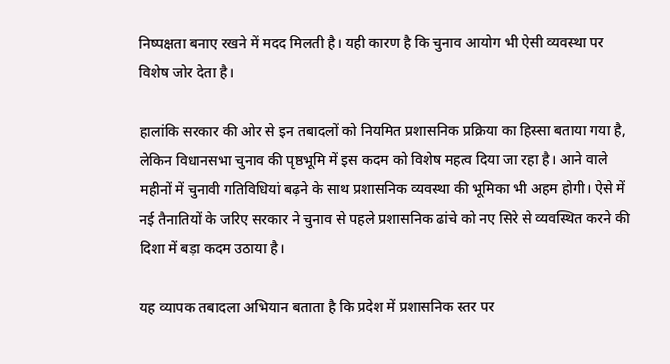निष्पक्षता बनाए रखने में मदद मिलती है। यही कारण है कि चुनाव आयोग भी ऐसी व्यवस्था पर विशेष जोर देता है।

हालांकि सरकार की ओर से इन तबादलों को नियमित प्रशासनिक प्रक्रिया का हिस्सा बताया गया है, लेकिन विधानसभा चुनाव की पृष्ठभूमि में इस कदम को विशेष महत्व दिया जा रहा है। आने वाले महीनों में चुनावी गतिविधियां बढ़ने के साथ प्रशासनिक व्यवस्था की भूमिका भी अहम होगी। ऐसे में नई तैनातियों के जरिए सरकार ने चुनाव से पहले प्रशासनिक ढांचे को नए सिरे से व्यवस्थित करने की दिशा में बड़ा कदम उठाया है।

यह व्यापक तबादला अभियान बताता है कि प्रदेश में प्रशासनिक स्तर पर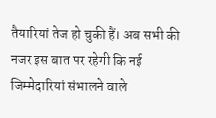तैयारियां तेज हो चुकी हैं। अब सभी की नजर इस बात पर रहेगी कि नई जिम्मेदारियां संभालने वाले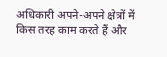अधिकारी अपने-अपने क्षेत्रों में किस तरह काम करते हैं और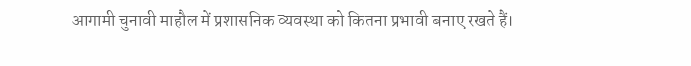आगामी चुनावी माहौल में प्रशासनिक व्यवस्था को कितना प्रभावी बनाए रखते हैं।